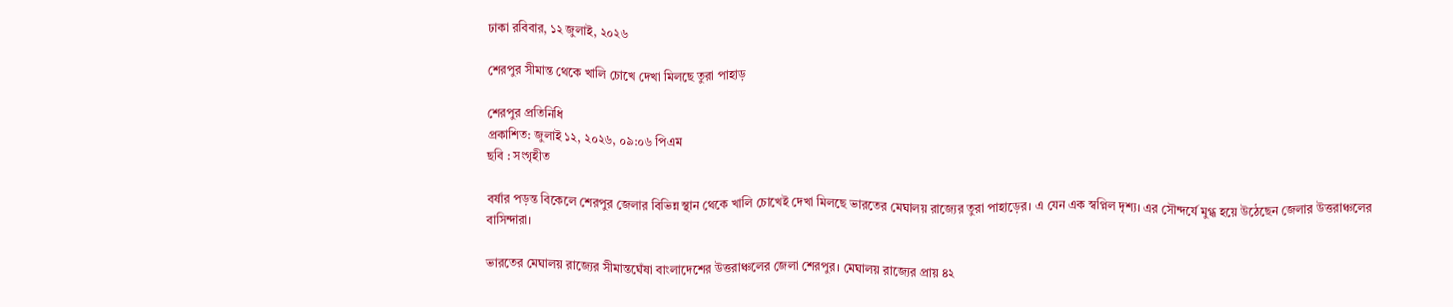ঢাকা রবিবার, ১২ জুলাই, ২০২৬

শেরপুর সীমান্ত থেকে খালি চোখে দেখা মিলছে তুরা পাহাড়

শেরপুর প্রতিনিধি
প্রকাশিত: জুলাই ১২, ২০২৬, ০৯:০৬ পিএম
ছবি : সংগৃহীত

বর্ষার পড়ন্ত বিকেলে শেরপুর জেলার বিভিন্ন স্থান থেকে খালি চোখেই দেখা মিলছে ভারতের মেঘালয় রাজ্যের তুরা পাহাড়ের। এ যেন এক স্বপ্নিল দৃশ্য। এর সৌন্দর্যে মুগ্ধ হয়ে উঠেছেন জেলার উত্তরাঞ্চলের বাসিন্দারা।

ভারতের মেঘালয় রাজ্যের সীমান্তঘেঁষা বাংলাদেশের উত্তরাঞ্চলের জেলা শেরপুর। মেঘালয় রাজ্যের প্রায় ৪২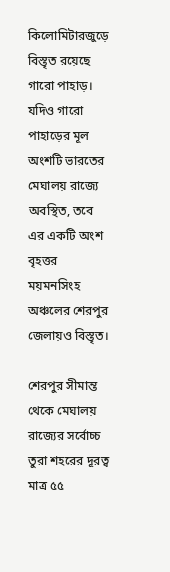কিলোমিটারজুড়ে বিস্তৃত রয়েছে গারো পাহাড়। যদিও গারো পাহাড়ের মূল অংশটি ভারতের মেঘালয় রাজ্যে অবস্থিত, তবে এর একটি অংশ বৃহত্তর ময়মনসিংহ অঞ্চলের শেরপুর জেলায়ও বিস্তৃত।

শেরপুর সীমান্ত থেকে মেঘালয় রাজ্যের সর্বোচ্চ তুরা শহরের দূরত্ব মাত্র ৫৫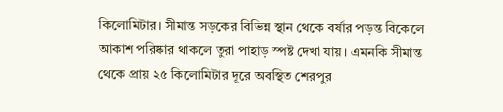কিলোমিটার। সীমান্ত সড়কের বিভিন্ন স্থান থেকে বর্ষার পড়ন্ত বিকেলে আকাশ পরিষ্কার থাকলে তুরা পাহাড় স্পষ্ট দেখা যায়। এমনকি সীমান্ত থেকে প্রায় ২৫ কিলোমিটার দূরে অবস্থিত শেরপুর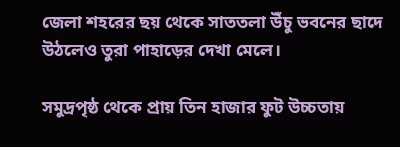জেলা শহরের ছয় থেকে সাততলা উঁচু ভবনের ছাদে উঠলেও তুরা পাহাড়ের দেখা মেলে।

সমুদ্রপৃষ্ঠ থেকে প্রায় তিন হাজার ফুট উচ্চতায়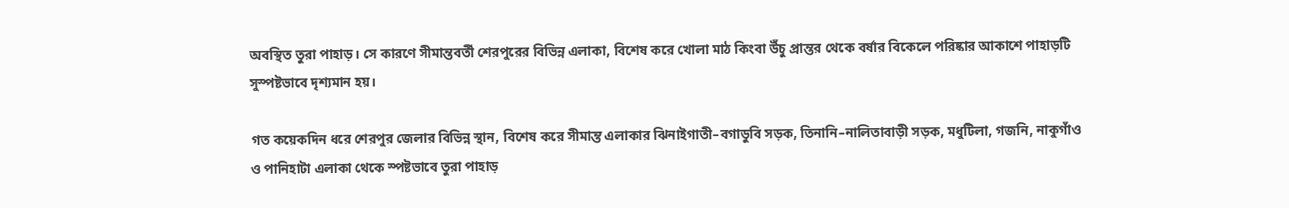অবস্থিত তুরা পাহাড়। সে কারণে সীমান্তবর্তী শেরপুরের বিভিন্ন এলাকা, বিশেষ করে খোলা মাঠ কিংবা উঁচু প্রান্তর থেকে বর্ষার বিকেলে পরিষ্কার আকাশে পাহাড়টি সুস্পষ্টভাবে দৃশ্যমান হয়।

গত কয়েকদিন ধরে শেরপুর জেলার বিভিন্ন স্থান, বিশেষ করে সীমান্ত এলাকার ঝিনাইগাতী–বগাডুবি সড়ক, তিনানি–নালিতাবাড়ী সড়ক, মধুটিলা, গজনি, নাকুগাঁও ও পানিহাটা এলাকা থেকে স্পষ্টভাবে তুরা পাহাড়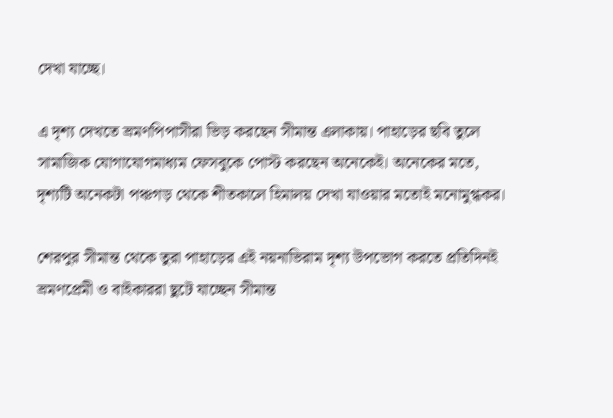দেখা যাচ্ছে।

এ দৃশ্য দেখতে ভ্রমণপিপাসীরা ভিড় করছেন সীমান্ত এলাকায়। পাহাড়ের ছবি তুলে সামাজিক যোগাযোগমাধ্যম ফেসবুকে পোস্ট করছেন অনেকেই। অনেকের মতে, দৃশ্যটি অনেকটা পঞ্চগড় থেকে শীতকালে হিমালয় দেখা যাওয়ার মতোই মনোমুগ্ধকর।

শেরপুর সীমান্ত থেকে তুরা পাহাড়ের এই নয়নাভিরাম দৃশ্য উপভোগ করতে প্রতিদিনই ভ্রমণপ্রেমী ও বাইকাররা ছুটে যাচ্ছেন সীমান্ত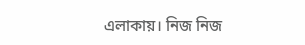এলাকায়। নিজ নিজ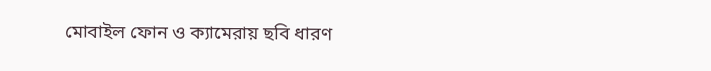মোবাইল ফোন ও ক্যামেরায় ছবি ধারণ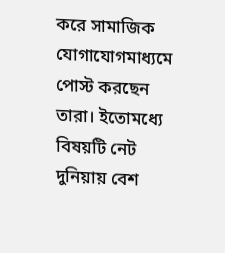করে সামাজিক যোগাযোগমাধ্যমে পোস্ট করছেন তারা। ইতোমধ্যে বিষয়টি নেট দুনিয়ায় বেশ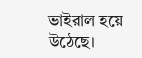ভাইরাল হয়ে উঠেছে।